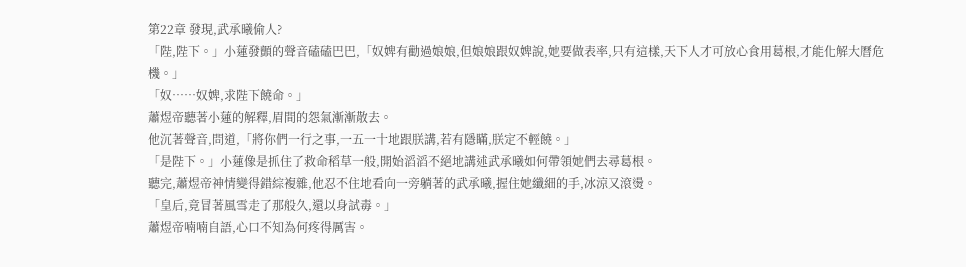第22章 發現,武承曦偷人?
「陛,陛下。」小蓮發顫的聲音磕磕巴巴,「奴婢有勸過娘娘,但娘娘跟奴婢說,她要做表率,只有這樣,天下人才可放心食用葛根,才能化解大曆危機。」
「奴……奴婢,求陛下饒命。」
蕭煜帝聽著小蓮的解釋,眉間的怨氣漸漸散去。
他沉著聲音,問道,「將你們一行之事,一五一十地跟朕講,若有隱瞞,朕定不輕饒。」
「是陛下。」小蓮像是抓住了救命稻草一般,開始滔滔不絕地講述武承曦如何帶領她們去尋葛根。
聽完,蕭煜帝神情變得錯綜複雜,他忍不住地看向一旁躺著的武承曦,握住她纖細的手,冰涼又滾燙。
「皇后,竟冒著風雪走了那般久,還以身試毒。」
蕭煜帝喃喃自語,心口不知為何疼得厲害。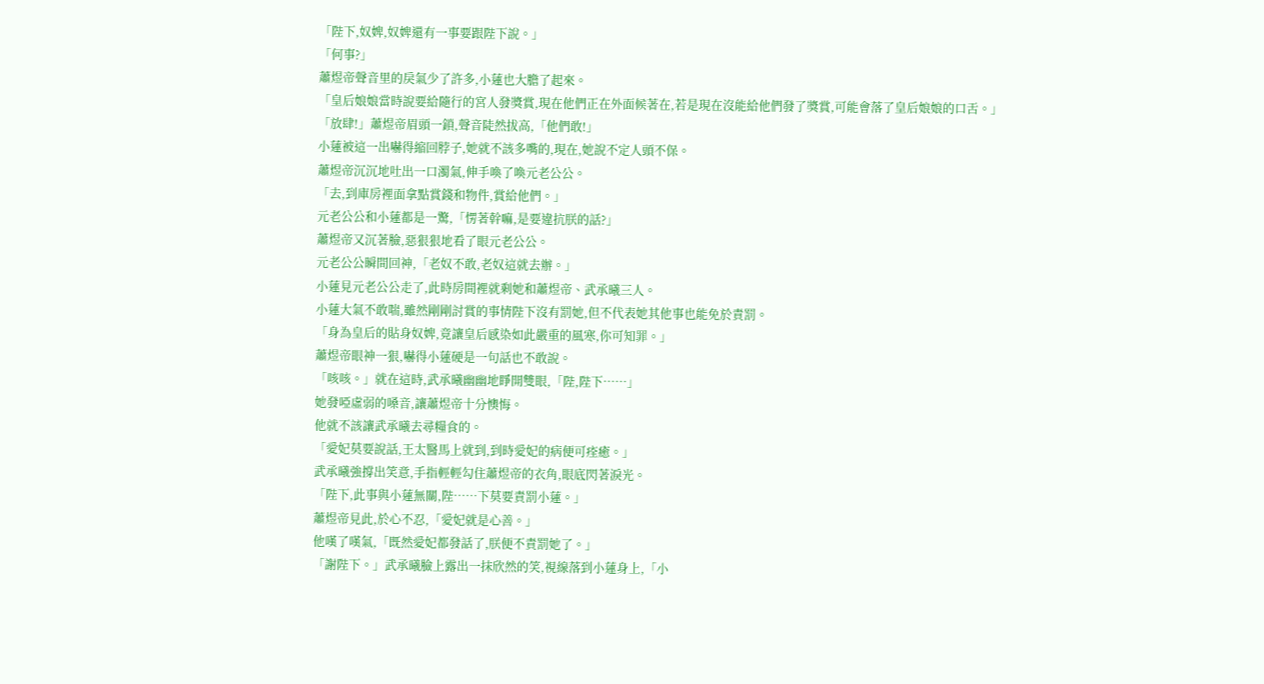「陛下,奴婢,奴婢還有一事要跟陛下說。」
「何事?」
蕭煜帝聲音里的戾氣少了許多,小蓮也大膽了起來。
「皇后娘娘當時說要給隨行的宮人發獎賞,現在他們正在外面候著在,若是現在沒能給他們發了獎賞,可能會落了皇后娘娘的口舌。」
「放肆!」蕭煜帝眉頭一鎖,聲音陡然拔高,「他們敢!」
小蓮被這一出嚇得縮回脖子,她就不該多嘴的,現在,她說不定人頭不保。
蕭煜帝沉沉地吐出一口濁氣,伸手喚了喚元老公公。
「去,到庫房裡面拿點賞錢和物件,賞給他們。」
元老公公和小蓮都是一驚,「愣著幹嘛,是要違抗朕的話?」
蕭煜帝又沉著臉,惡狠狠地看了眼元老公公。
元老公公瞬間回神,「老奴不敢,老奴這就去辦。」
小蓮見元老公公走了,此時房間裡就剩她和蕭煜帝、武承曦三人。
小蓮大氣不敢喘,雖然剛剛討賞的事情陛下沒有罰她,但不代表她其他事也能免於責罰。
「身為皇后的貼身奴婢,竟讓皇后感染如此嚴重的風寒,你可知罪。」
蕭煜帝眼神一狠,嚇得小蓮硬是一句話也不敢說。
「咳咳。」就在這時,武承曦幽幽地睜開雙眼,「陛,陛下……」
她發啞虛弱的嗓音,讓蕭煜帝十分懊悔。
他就不該讓武承曦去尋糧食的。
「愛妃莫要說話,王太醫馬上就到,到時愛妃的病便可痊癒。」
武承曦強撐出笑意,手指輕輕勾住蕭煜帝的衣角,眼底閃著淚光。
「陛下,此事與小蓮無關,陛……下莫要責罰小蓮。」
蕭煜帝見此,於心不忍,「愛妃就是心善。」
他嘆了嘆氣,「既然愛妃都發話了,朕便不責罰她了。」
「謝陛下。」武承曦臉上露出一抹欣然的笑,視線落到小蓮身上,「小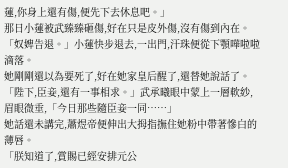蓮,你身上還有傷,便先下去休息吧。」
那日小蓮被武臻臻砸傷,好在只是皮外傷,沒有傷到內在。
「奴婢告退。」小蓮快步退去,一出門,汗珠便從下顎嘩啦啦滴落。
她剛剛還以為要死了,好在她家皇后醒了,還替她說話了。
「陛下,臣妾,還有一事相求。」武承曦眼中蒙上一層軟紗,眉眼微垂,「今日那些隨臣妾一同……」
她話還未講完,蕭煜帝便伸出大拇指撫住她粉中帶著慘白的薄唇。
「朕知道了,賞賜已經安排元公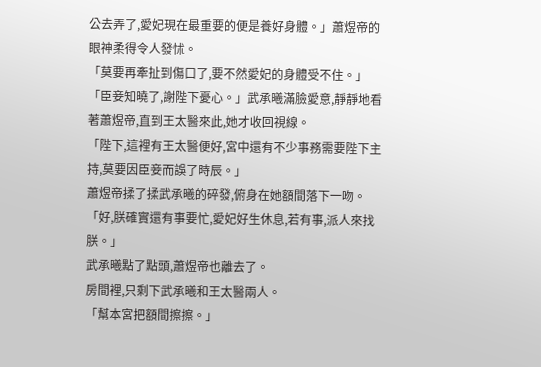公去弄了,愛妃現在最重要的便是養好身體。」蕭煜帝的眼神柔得令人發怵。
「莫要再牽扯到傷口了,要不然愛妃的身體受不住。」
「臣妾知曉了,謝陛下憂心。」武承曦滿臉愛意,靜靜地看著蕭煜帝,直到王太醫來此,她才收回視線。
「陛下,這裡有王太醫便好,宮中還有不少事務需要陛下主持,莫要因臣妾而誤了時辰。」
蕭煜帝揉了揉武承曦的碎發,俯身在她額間落下一吻。
「好,朕確實還有事要忙,愛妃好生休息,若有事,派人來找朕。」
武承曦點了點頭,蕭煜帝也離去了。
房間裡,只剩下武承曦和王太醫兩人。
「幫本宮把額間擦擦。」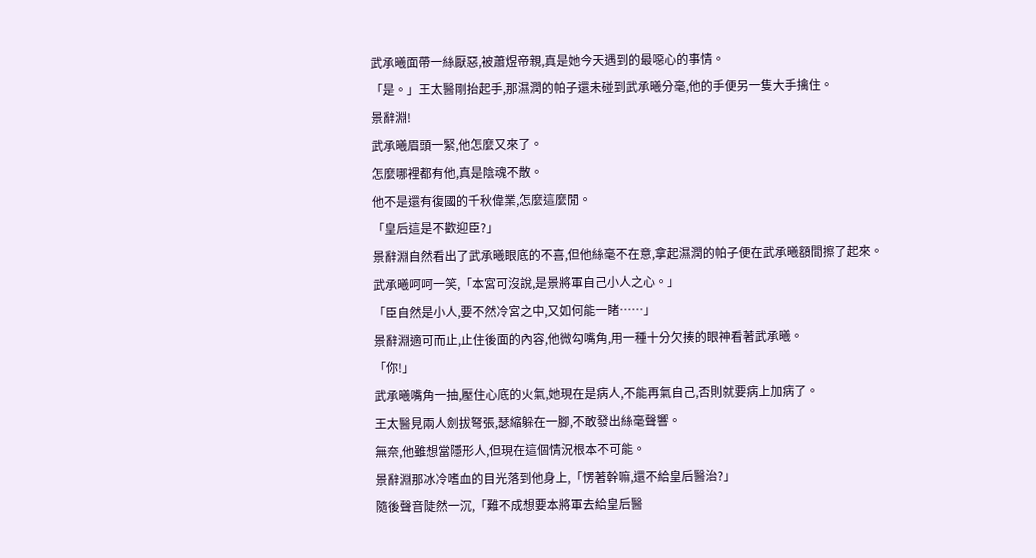武承曦面帶一絲厭惡,被蕭煜帝親,真是她今天遇到的最噁心的事情。
「是。」王太醫剛抬起手,那濕潤的帕子還未碰到武承曦分毫,他的手便另一隻大手擒住。
景辭淵!
武承曦眉頭一緊,他怎麼又來了。
怎麼哪裡都有他,真是陰魂不散。
他不是還有復國的千秋偉業,怎麼這麼閒。
「皇后這是不歡迎臣?」
景辭淵自然看出了武承曦眼底的不喜,但他絲毫不在意,拿起濕潤的帕子便在武承曦額間擦了起來。
武承曦呵呵一笑,「本宮可沒說,是景將軍自己小人之心。」
「臣自然是小人,要不然冷宮之中,又如何能一睹……」
景辭淵適可而止,止住後面的內容,他微勾嘴角,用一種十分欠揍的眼神看著武承曦。
「你!」
武承曦嘴角一抽,壓住心底的火氣,她現在是病人,不能再氣自己,否則就要病上加病了。
王太醫見兩人劍拔弩張,瑟縮躲在一腳,不敢發出絲毫聲響。
無奈,他雖想當隱形人,但現在這個情況根本不可能。
景辭淵那冰冷嗜血的目光落到他身上,「愣著幹嘛,還不給皇后醫治?」
隨後聲音陡然一沉,「難不成想要本將軍去給皇后醫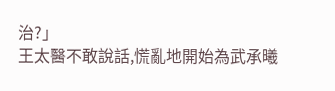治?」
王太醫不敢說話,慌亂地開始為武承曦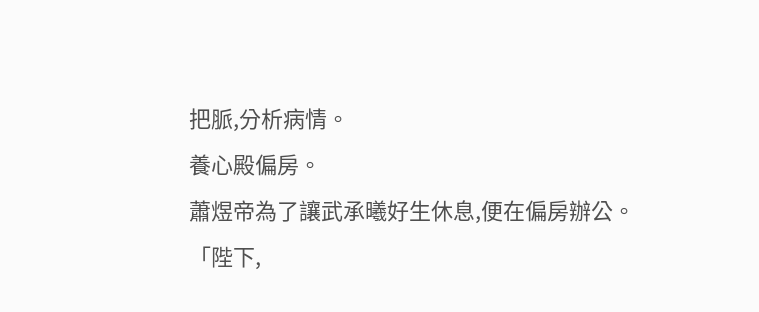把脈,分析病情。
養心殿偏房。
蕭煜帝為了讓武承曦好生休息,便在偏房辦公。
「陛下,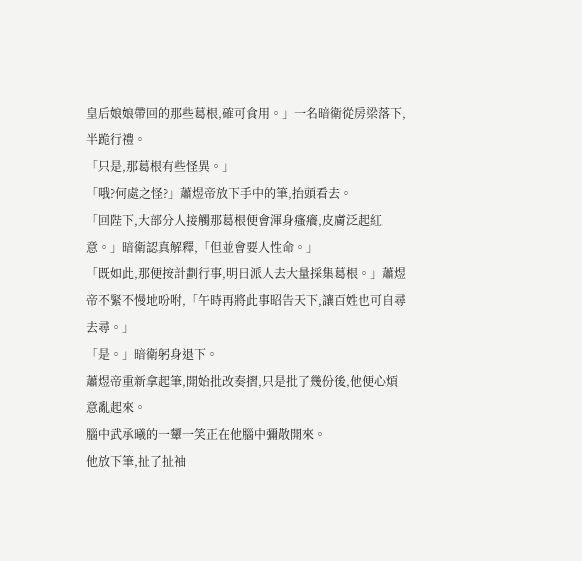皇后娘娘帶回的那些葛根,確可食用。」一名暗衛從房梁落下,半跪行禮。
「只是,那葛根有些怪異。」
「哦?何處之怪?」蕭煜帝放下手中的筆,抬頭看去。
「回陛下,大部分人接觸那葛根便會渾身瘙癢,皮膚泛起紅意。」暗衛認真解釋,「但並會要人性命。」
「既如此,那便按計劃行事,明日派人去大量採集葛根。」蕭煜帝不緊不慢地吩咐,「午時再將此事昭告天下,讓百姓也可自尋去尋。」
「是。」暗衛躬身退下。
蕭煜帝重新拿起筆,開始批改奏摺,只是批了幾份後,他便心煩意亂起來。
腦中武承曦的一顰一笑正在他腦中彌散開來。
他放下筆,扯了扯袖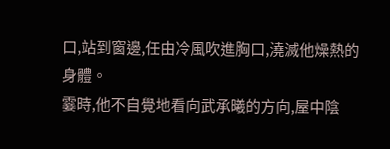口,站到窗邊,任由冷風吹進胸口,澆滅他燥熱的身體。
霎時,他不自覺地看向武承曦的方向,屋中陰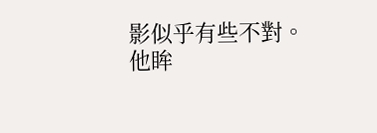影似乎有些不對。
他眸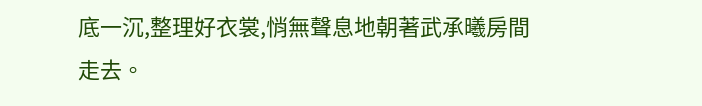底一沉,整理好衣裳,悄無聲息地朝著武承曦房間走去。